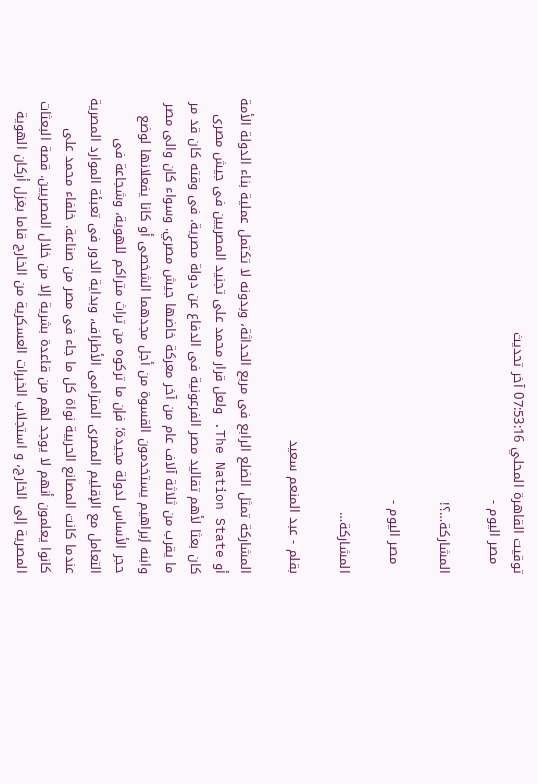توقيت القاهرة المحلي 07:53:16 آخر تحديث
  مصر اليوم -

المشاركة…؟!

  مصر اليوم -

المشاركة…

بقلم - عبد المنعم سعيد

المشاركة تمثل الضلع الرابع فى مربع الحداثة، وبدونه لا تكتمل عملية بناء الدولة الأمة أو The Nation State. ولعل قرار محمد على تجنيد المصريين فى جيش مصرى كان بعثا لأهم تقاليد مصر الفرعونية فى الدفاع عن دولة مصرية. فى وقته كان قد مر ما يقرب من ثلاثة آلاف عام من آخر معركة خاضها جيش مصري. وسواء كان والى مصر وابنه إبراهيم يستخدمون القسوة من أجل مجدهما الشخصى أو كانا يفعلانها لوضع حجر الأساس لدولة مجيدة؛ فإن ما تركوه من تراث متراكم للهوية، وشجاعة فى التعامل مع الإقليم المصرى المترامى الأطراف، وبداية الدور فى تعبئة الموارد المصرية عندما كانت المصانع الحربية نواة كل ما جاء فى مصر من صناعة. خلفاء محمد على كانوا يعلمون أنهم لا يوجد لهم من قاعدة بشرية إلا من خلال المصريين. قصة البعثات المصرية إلى الخارج، و استجلاب الخبرات العسكرية من الخارج قاما بغزل أركان الهوية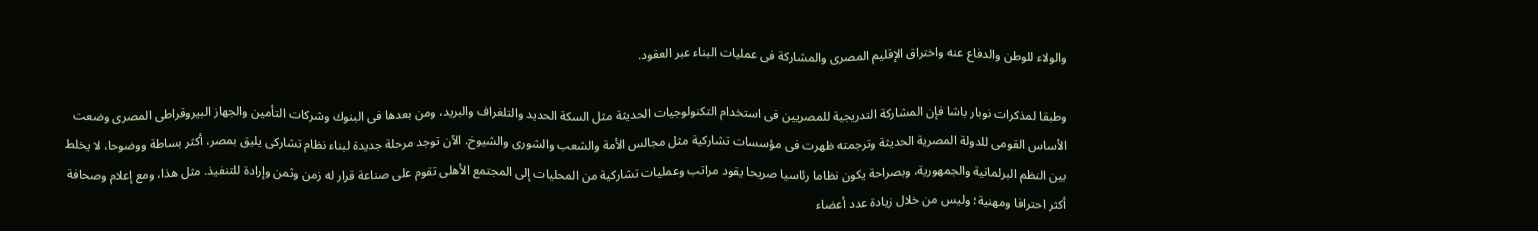والولاء للوطن والدفاع عنه واختراق الإقليم المصرى والمشاركة فى عمليات البناء عبر العقود.

وطبقا لمذكرات نوبار باشا فإن المشاركة التدريجية للمصريين فى استخدام التكنولوجيات الحديثة مثل السكة الحديد والتلغراف والبريد، ومن بعدها فى البنوك وشركات التأمين والجهاز البيروقراطى المصرى وضعت الأساس القومى للدولة المصرية الحديثة وترجمته ظهرت فى مؤسسات تشاركية مثل مجالس الأمة والشعب والشورى والشيوخ. الآن توجد مرحلة جديدة لبناء نظام تشاركى يليق بمصر، أكثر بساطة ووضوحا، لا يخلط بين النظم البرلمانية والجمهورية، وبصراحة يكون نظاما رئاسيا صريحا يقود مراتب وعمليات تشاركية من المحليات إلى المجتمع الأهلى تقوم على صناعة قرار له زمن وثمن وإرادة للتنفيذ. مثل هذا، ومع إعلام وصحافة أكثر احترافا ومهنية؛ وليس من خلال زيادة عدد أعضاء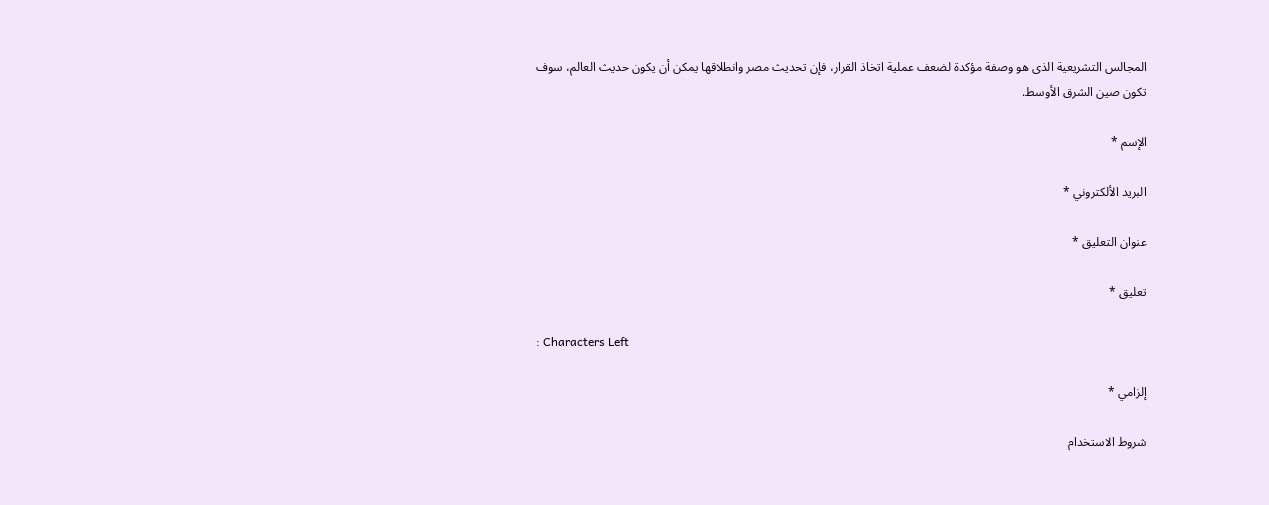المجالس التشريعية الذى هو وصفة مؤكدة لضعف عملية اتخاذ القرار، فإن تحديث مصر وانطلاقها يمكن أن يكون حديث العالم، سوف تكون صين الشرق الأوسط.

الإسم *

البريد الألكتروني *

عنوان التعليق *

تعليق *

: Characters Left

إلزامي *

شروط الاستخدام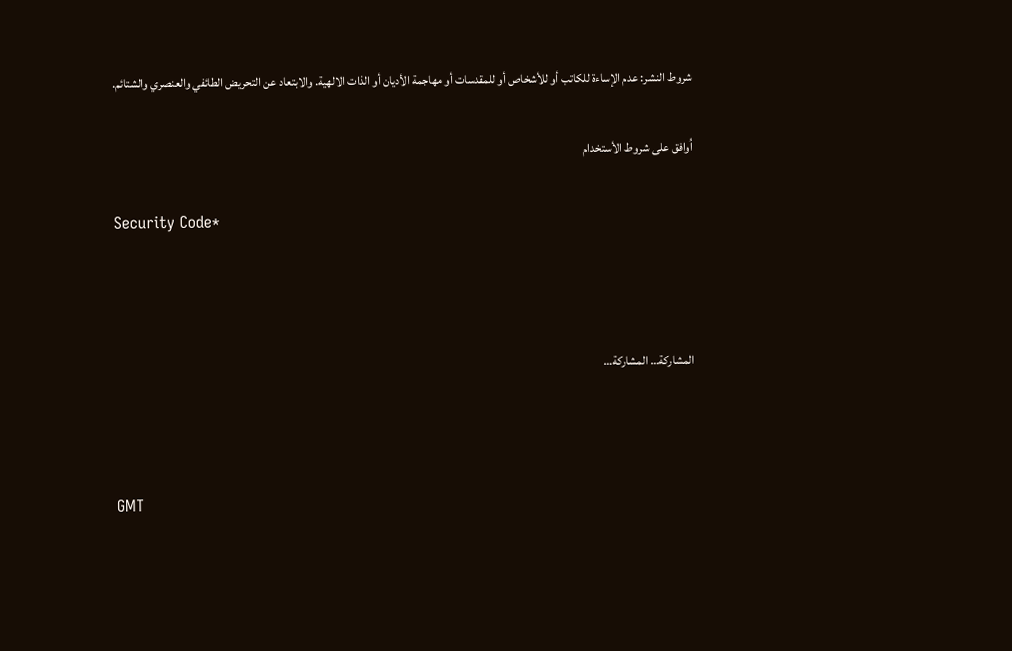شروط النشر: عدم الإساءة للكاتب أو للأشخاص أو للمقدسات أو مهاجمة الأديان أو الذات الالهية. والابتعاد عن التحريض الطائفي والعنصري والشتائم.

اُوافق على شروط الأستخدام

Security Code*



المشاركة… المشاركة…



GMT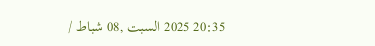20:35 2025 السبت ,08 شباط /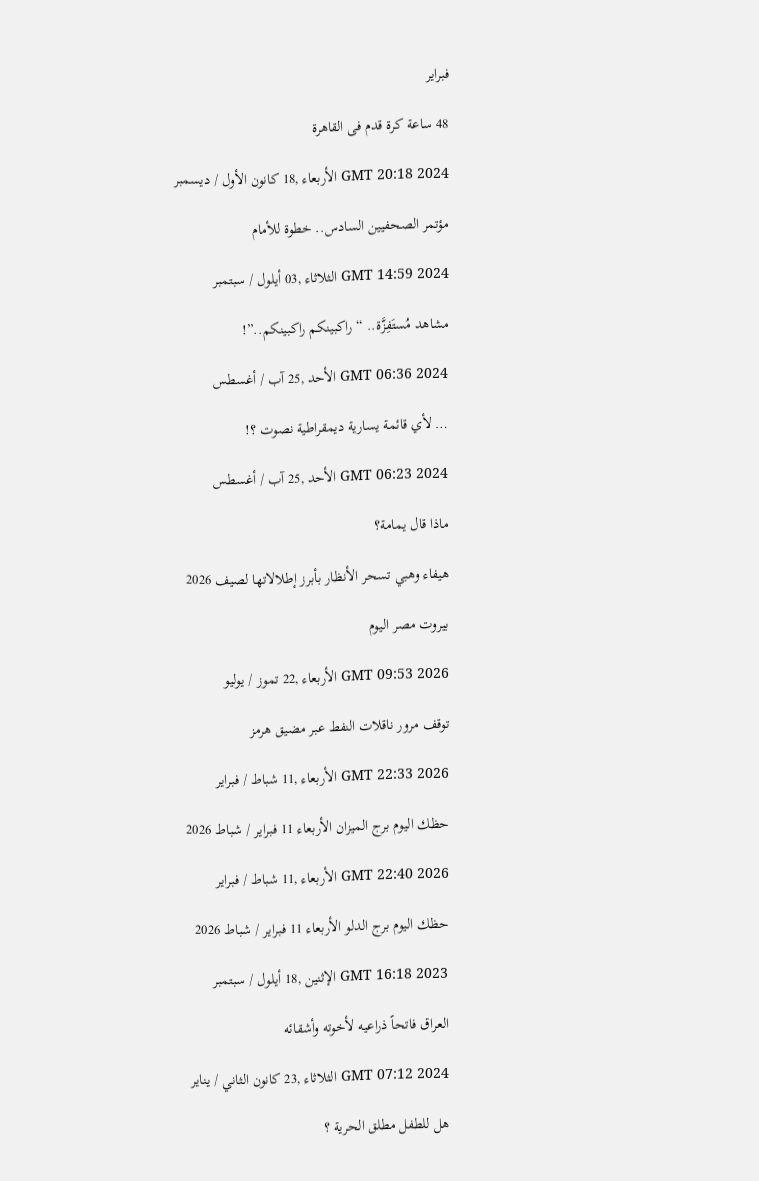فبراير

48 ساعة كرة قدم فى القاهرة

GMT 20:18 2024 الأربعاء ,18 كانون الأول / ديسمبر

مؤتمر الصحفيين السادس.. خطوة للأمام

GMT 14:59 2024 الثلاثاء ,03 أيلول / سبتمبر

مشاهد مُستَفِزَّة.. “راكبينكم راكبينكم..”!

GMT 06:36 2024 الأحد ,25 آب / أغسطس

… لأي قائمة يسارية ديمقراطية نصوت ؟!

GMT 06:23 2024 الأحد ,25 آب / أغسطس

ماذا قال يمامة؟

هيفاء وهبي تسحر الأنظار بأبرز إطلالاتها لصيف 2026

بيروت مصر اليوم

GMT 09:53 2026 الأربعاء ,22 تموز / يوليو

توقف مرور ناقلات النفط عبر مضيق هرمز

GMT 22:33 2026 الأربعاء ,11 شباط / فبراير

حظك اليوم برج الميزان الأربعاء 11 فبراير / شباط 2026

GMT 22:40 2026 الأربعاء ,11 شباط / فبراير

حظك اليوم برج الدلو الأربعاء 11 فبراير / شباط 2026

GMT 16:18 2023 الإثنين ,18 أيلول / سبتمبر

العراق فاتحاً ذراعيه لأخوته وأشقائه

GMT 07:12 2024 الثلاثاء ,23 كانون الثاني / يناير

هل للطفل مطلق الحرية ؟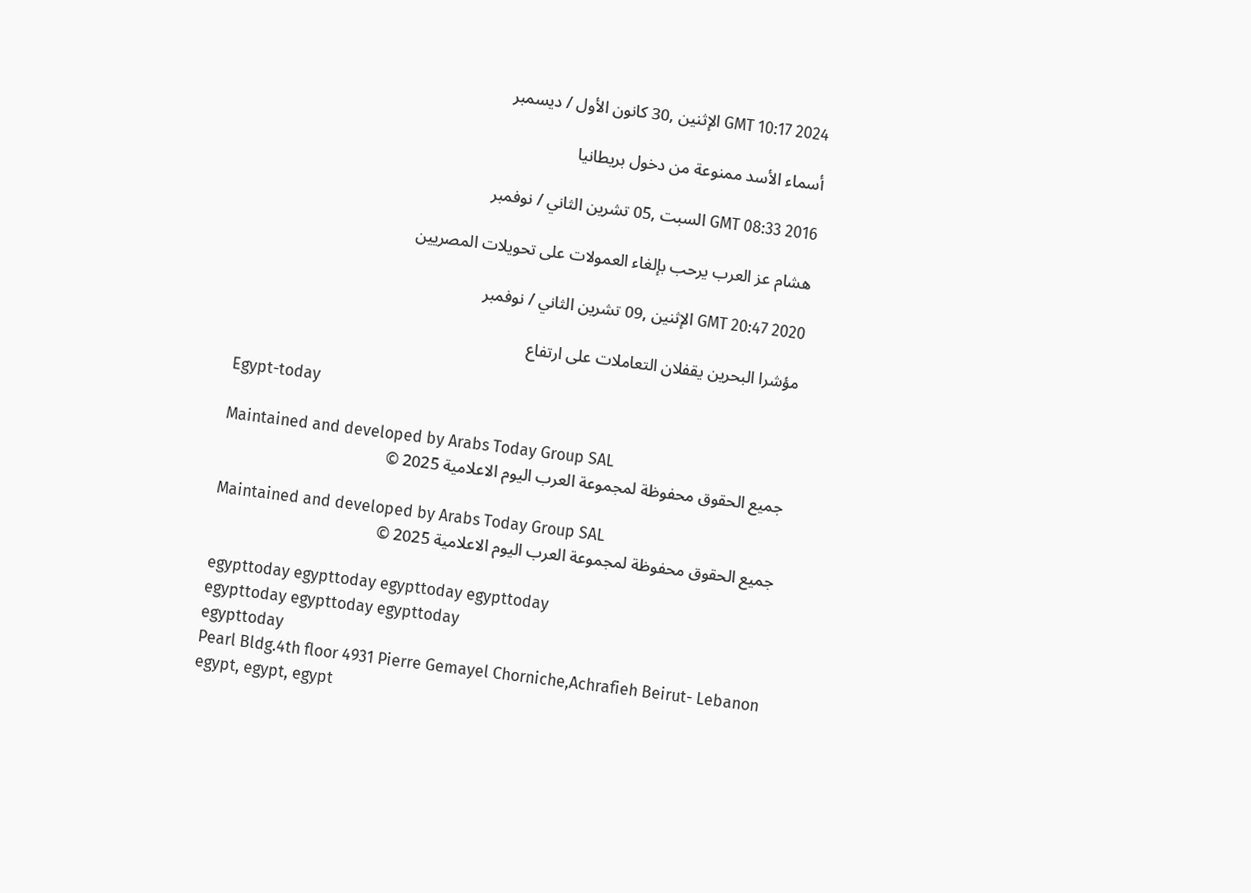GMT 10:17 2024 الإثنين ,30 كانون الأول / ديسمبر

أسماء الأسد ممنوعة من دخول بريطانيا

GMT 08:33 2016 السبت ,05 تشرين الثاني / نوفمبر

هشام عز العرب يرحب بإلغاء العمولات على تحويلات المصريين

GMT 20:47 2020 الإثنين ,09 تشرين الثاني / نوفمبر

مؤشرا البحرين يقفلان التعاملات على ارتفاع

Egypt-today

Maintained and developed by Arabs Today Group SAL
جميع الحقوق محفوظة لمجموعة العرب اليوم الاعلامية 2025 ©

Maintained and developed by Arabs Today Group SAL
جميع الحقوق محفوظة لمجموعة العرب اليوم الاعلامية 2025 ©

egypttoday egypttoday egypttoday egypttoday
egypttoday egypttoday egypttoday
egypttoday
Pearl Bldg.4th floor 4931 Pierre Gemayel Chorniche,Achrafieh Beirut- Lebanon
egypt, egypt, egypt